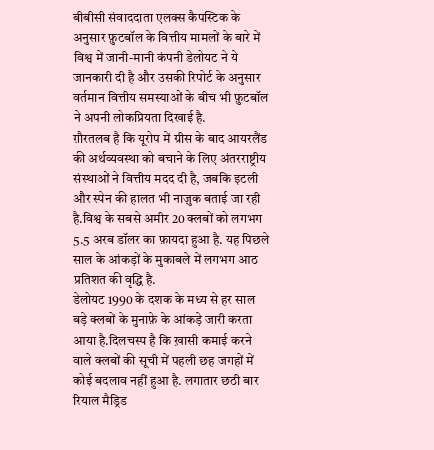बीबीसी संवाददाता एलक्स कैपस्टिक के अनुसार फ़ुटबॉल के वित्तीय मामलों के बारे में विश्व में जानी-मानी कंपनी डेलोयट ने ये जानकारी दी है और उसकी रिपोर्ट के अनुसार वर्तमान वित्तीय समस्याओं के बीच भी फ़ुटबॉल ने अपनी लोकप्रियता दिखाई है.
ग़ौरतलब है कि यूरोप में ग्रीस के बाद आयरलैंड की अर्थव्यवस्था को बचाने के लिए अंतरराष्ट्रीय संस्थाओं ने वित्तीय मदद दी है, जबकि इटली और स्पेन की हालत भी नाज़ुक बताई जा रही है.विश्व के सबसे अमीर 20 क्लबों को लगभग 5.5 अरब डॉलर का फ़ायदा हुआ है. यह पिछले साल के आंकड़ों के मुकाबले में लगभग आठ प्रतिशत की वृद्धि है.
डेलोयट 1990 के दशक के मध्य से हर साल बड़े क्लबों के मुनाफ़े के आंकड़े जारी करता आया है.दिलचस्प है कि ख़ासी कमाई करने वाले क्लबों की सूची में पहली छह जगहों में कोई बदलाव नहीं हुआ है. लगातार छठी बार रियाल मैड्रिड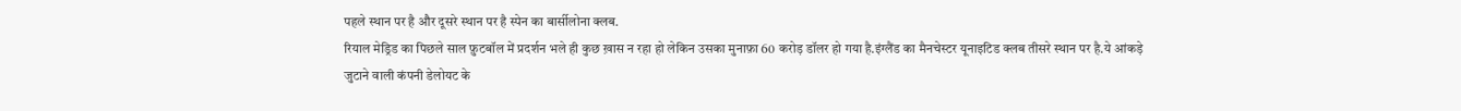पहले स्थान पर है और दूसरे स्थान पर है स्पेन का बार्सीलोना क्लब.
रियाल मेड्रिड का पिछले साल फ़ुटबॉल में प्रदर्शन भले ही कुछ ख़ास न रहा हो लेकिन उसका मुनाफ़ा 60 करोड़ डॉलर हो गया है.इंग्लैंड का मैनचेस्टर यूनाइटिड क्लब तीसरे स्थान पर है.ये आंकड़े जुटाने वाली कंपनी डेलोयट के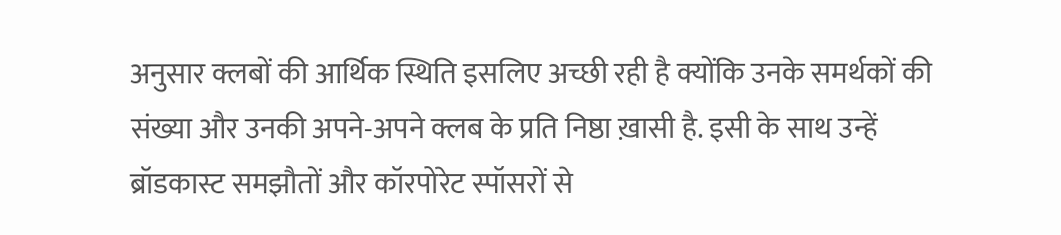अनुसार क्लबों की आर्थिक स्थिति इसलिए अच्छी रही है क्योंकि उनके समर्थकों की संख्या और उनकी अपने-अपने क्लब के प्रति निष्ठा ख़ासी है. इसी के साथ उन्हें ब्रॉडकास्ट समझौतों और कॉरपोरेट स्पॉसरों से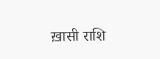ख़ासी राशि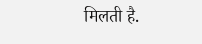मिलती है.